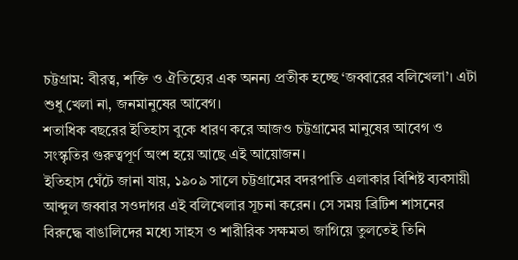চট্টগ্রাম: বীরত্ব, শক্তি ও ঐতিহ্যের এক অনন্য প্রতীক হচ্ছে ‘জব্বারের বলিখেলা’। এটা শুধু খেলা না, জনমানুষের আবেগ।
শতাধিক বছরের ইতিহাস বুকে ধারণ করে আজও চট্টগ্রামের মানুষের আবেগ ও সংস্কৃতির গুরুত্বপূর্ণ অংশ হয়ে আছে এই আয়োজন।
ইতিহাস ঘেঁটে জানা যায়, ১৯০৯ সালে চট্টগ্রামের বদরপাতি এলাকার বিশিষ্ট ব্যবসায়ী আব্দুল জব্বার সওদাগর এই বলিখেলার সূচনা করেন। সে সময় ব্রিটিশ শাসনের বিরুদ্ধে বাঙালিদের মধ্যে সাহস ও শারীরিক সক্ষমতা জাগিয়ে তুলতেই তিনি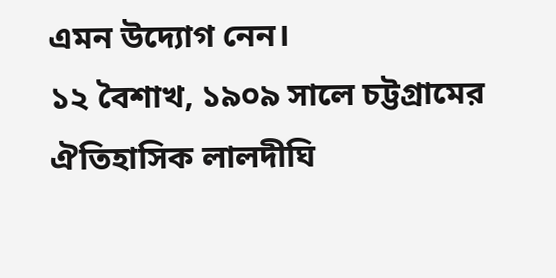এমন উদ্যোগ নেন।
১২ বৈশাখ, ১৯০৯ সালে চট্টগ্রামের ঐতিহাসিক লালদীঘি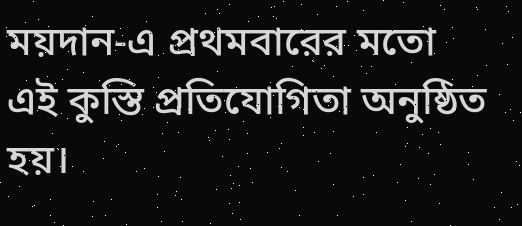ময়দান-এ প্রথমবারের মতো এই কুস্তি প্রতিযোগিতা অনুষ্ঠিত হয়।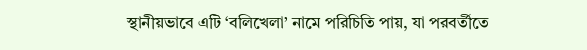স্থানীয়ভাবে এটি ‘বলিখেলা’ নামে পরিচিতি পায়, যা পরবর্তীতে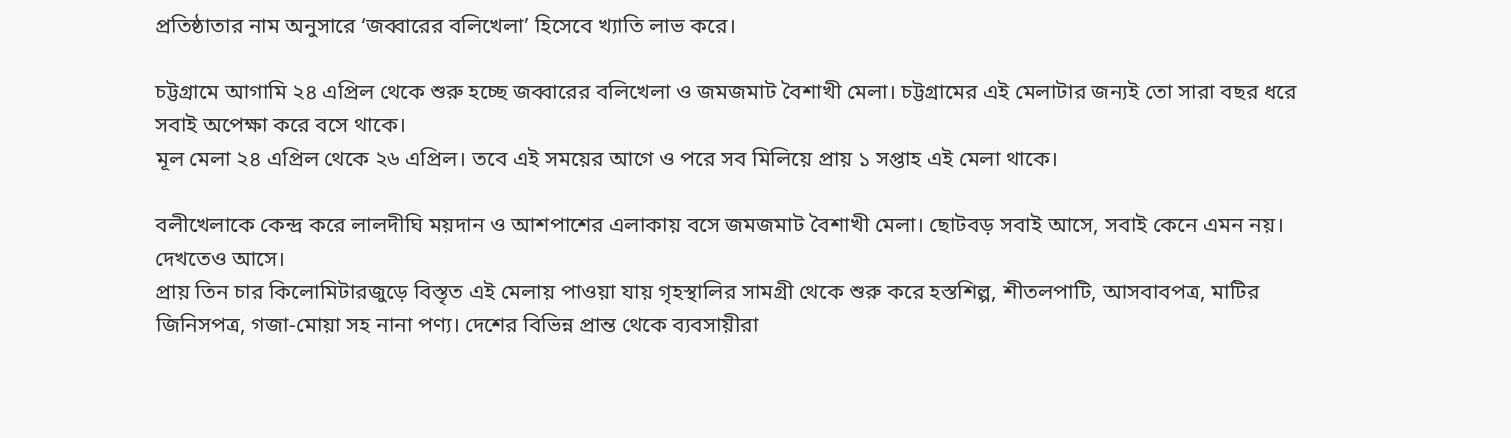প্রতিষ্ঠাতার নাম অনুসারে ‘জব্বারের বলিখেলা’ হিসেবে খ্যাতি লাভ করে।

চট্টগ্রামে আগামি ২৪ এপ্রিল থেকে শুরু হচ্ছে জব্বারের বলিখেলা ও জমজমাট বৈশাখী মেলা। চট্টগ্রামের এই মেলাটার জন্যই তো সারা বছর ধরে সবাই অপেক্ষা করে বসে থাকে।
মূল মেলা ২৪ এপ্রিল থেকে ২৬ এপ্রিল। তবে এই সময়ের আগে ও পরে সব মিলিয়ে প্রায় ১ সপ্তাহ এই মেলা থাকে।

বলীখেলাকে কেন্দ্র করে লালদীঘি ময়দান ও আশপাশের এলাকায় বসে জমজমাট বৈশাখী মেলা। ছোটবড় সবাই আসে, সবাই কেনে এমন নয়। দেখতেও আসে।
প্রায় তিন চার কিলোমিটারজুড়ে বিস্তৃত এই মেলায় পাওয়া যায় গৃহস্থালির সামগ্রী থেকে শুরু করে হস্তশিল্প, শীতলপাটি, আসবাবপত্র, মাটির জিনিসপত্র, গজা-মোয়া সহ নানা পণ্য। দেশের বিভিন্ন প্রান্ত থেকে ব্যবসায়ীরা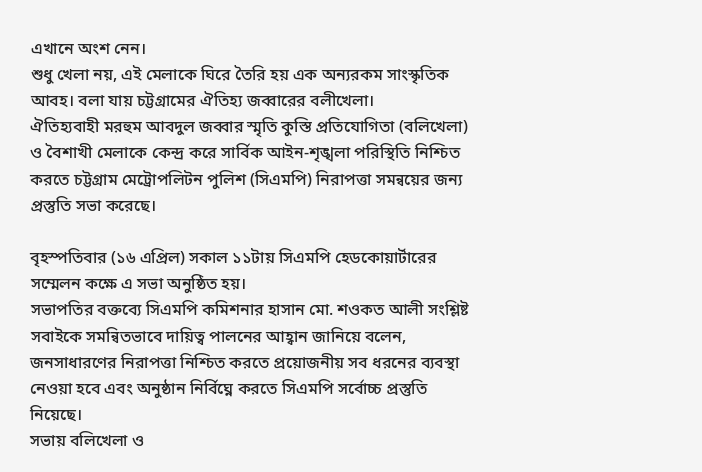এখানে অংশ নেন।
শুধু খেলা নয়, এই মেলাকে ঘিরে তৈরি হয় এক অন্যরকম সাংস্কৃতিক আবহ। বলা যায় চট্টগ্রামের ঐতিহ্য জব্বারের বলীখেলা।
ঐতিহ্যবাহী মরহুম আবদুল জব্বার স্মৃতি কুস্তি প্রতিযোগিতা (বলিখেলা) ও বৈশাখী মেলাকে কেন্দ্র করে সার্বিক আইন-শৃঙ্খলা পরিস্থিতি নিশ্চিত করতে চট্টগ্রাম মেট্রোপলিটন পুলিশ (সিএমপি) নিরাপত্তা সমন্বয়ের জন্য প্রস্তুতি সভা করেছে।

বৃহস্পতিবার (১৬ এপ্রিল) সকাল ১১টায় সিএমপি হেডকোয়ার্টারের সম্মেলন কক্ষে এ সভা অনুষ্ঠিত হয়।
সভাপতির বক্তব্যে সিএমপি কমিশনার হাসান মো. শওকত আলী সংশ্লিষ্ট সবাইকে সমন্বিতভাবে দায়িত্ব পালনের আহ্বান জানিয়ে বলেন, জনসাধারণের নিরাপত্তা নিশ্চিত করতে প্রয়োজনীয় সব ধরনের ব্যবস্থা নেওয়া হবে এবং অনুষ্ঠান নির্বিঘ্নে করতে সিএমপি সর্বোচ্চ প্রস্তুতি নিয়েছে।
সভায় বলিখেলা ও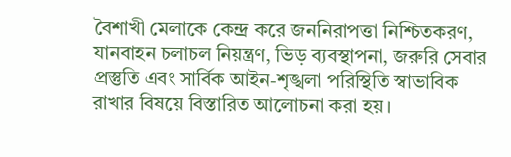বৈশাখী মেলাকে কেন্দ্র করে জননিরাপত্তা নিশ্চিতকরণ, যানবাহন চলাচল নিয়ন্ত্রণ, ভিড় ব্যবস্থাপনা, জরুরি সেবার প্রস্তুতি এবং সার্বিক আইন-শৃঙ্খলা পরিস্থিতি স্বাভাবিক রাখার বিষয়ে বিস্তারিত আলোচনা করা হয়।